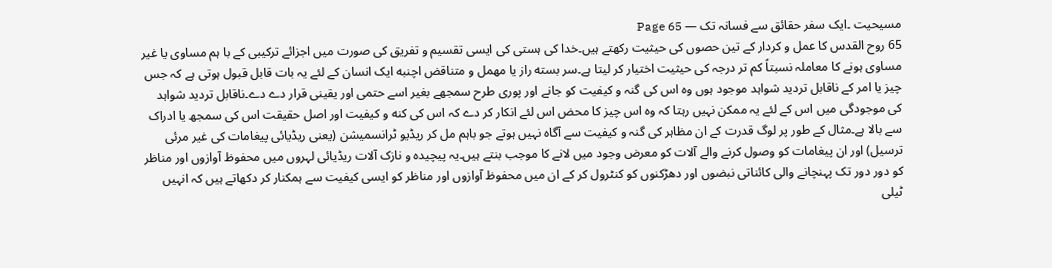مسیحیت ۔ایک سفر حقائق سے فسانہ تک — Page 65
65 روح القدس کا عمل و کردار کے تین حصوں کی حیثیت رکھتے ہیں۔خدا کی ہستی کی ایسی تقسیم و تفریق کی صورت میں اجزائے ترکیبی کے با ہم مساوی یا غیر مساوی ہونے کا معاملہ نسبتاً کم تر درجہ کی حیثیت اختیار کر لیتا ہے۔سر بسته راز یا مهمل و متناقض اچنبه ایک انسان کے لئے یہ بات قابل قبول ہوتی ہے کہ جس چیز یا امر کے ناقابل تردید شواہد موجود ہوں وہ اس کی گنہ و کیفیت کو جانے اور پوری طرح سمجھے بغیر اسے حتمی اور یقینی قرار دے دے۔ناقابل تردید شواہد کی موجودگی میں اس کے لئے یہ ممکن نہیں رہتا کہ وہ اس چیز کا محض اس لئے انکار کر دے کہ اس کی کنه و کیفیت اور اصل حقیقت اس کی سمجھ یا ادراک سے بالا ہے۔مثال کے طور پر لوگ قدرت کے ان مظاہر کی گنہ و کیفیت سے آگاہ نہیں ہوتے جو باہم مل کر ریڈیو ٹرانسمیشن (یعنی ریڈیائی پیغامات کی غیر مرئی ترسیل) اور ان پیغامات کو وصول کرنے والے آلات کو معرض وجود میں لانے کا موجب بنتے ہیں۔یہ پیچیدہ و نازک آلات ریڈیائی لہروں میں محفوظ آوازوں اور مناظر کو دور دور تک پہنچانے والی کائناتی نبضوں اور دھڑکنوں کو کنٹرول کر کے ان میں محفوظ آوازوں اور مناظر کو ایسی کیفیت سے ہمکنار کر دکھاتے ہیں کہ انہیں ٹیلی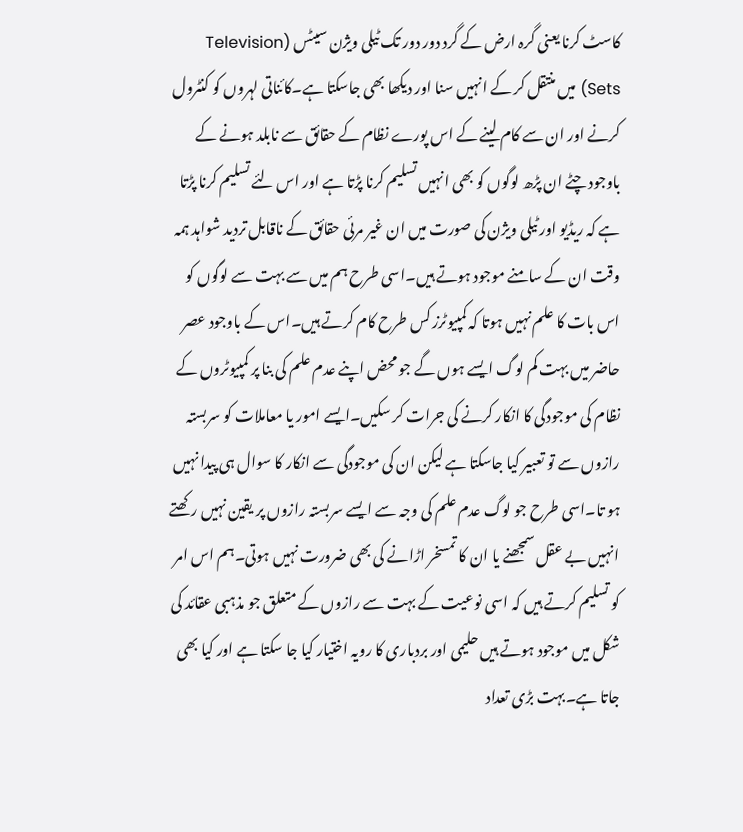کاسٹ کرنا یعنی گرہ ارض کے گرد دور دور تک ٹیلی ویژن سیٹس (Television Sets) میں منتقل کر کے انہیں سنا اور دیکھا بھی جاسکتا ہے۔کائناتی لہروں کو کنٹرول کرنے اور ان سے کام لینے کے اس پورے نظام کے حقائق سے نابلد ہونے کے باوجود چٹے ان پڑھ لوگوں کو بھی انہیں تسلیم کرنا پڑتا ہے اور اس لئے تسلیم کرنا پڑتا ہے کہ ریڈیو اور ٹیلی ویژن کی صورت میں ان غیر مرئی حقائق کے ناقابل تردید شواہد ہمہ وقت ان کے سامنے موجود ہوتے ہیں۔اسی طرح ہم میں سے بہت سے لوگوں کو اس بات کا علم نہیں ہوتا کہ کمپیوٹرز کس طرح کام کرتے ہیں۔اس کے باوجود عصر حاضر میں بہت کم لوگ ایسے ہوں گے جو محض اپنے عدم علم کی بنا پر کمپیوٹروں کے نظام کی موجودگی کا انکار کرنے کی جرات کر سکیں۔ایسے امور یا معاملات کو سربستہ رازوں سے تو تعبیر کیا جاسکتا ہے لیکن ان کی موجودگی سے انکار کا سوال ہی پیدا نہیں ہو تا۔اسی طرح جو لوگ عدم علم کی وجہ سے ایسے سربستہ رازوں پر یقین نہیں رکھتے انہیں بے عقل سمجھنے یا ان کا تمسخر اڑانے کی بھی ضرورت نہیں ہوتی۔ہم اس امر کو تسلیم کرتے ہیں کہ اسی نوعیت کے بہت سے رازوں کے متعلق جو مذہبی عقائد کی شکل میں موجود ہوتے ہیں حلیمی اور بردباری کا رویہ اختیار کیا جا سکتا ہے اور کیا بھی جاتا ہے۔بہت بڑی تعداد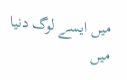میں ایسے لوگ دنیا میں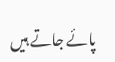پائے جاتے ہیں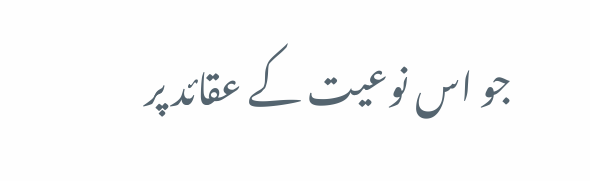جو اس نوعیت کے عقائد پر